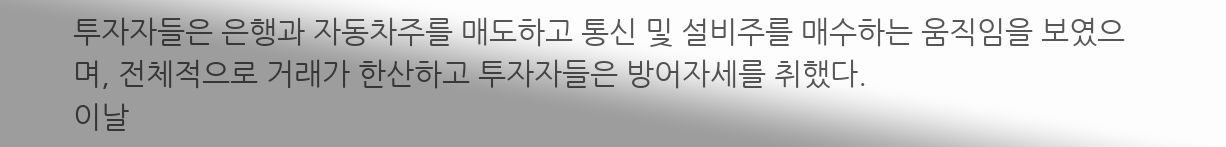투자자들은 은행과 자동차주를 매도하고 통신 및 설비주를 매수하는 움직임을 보였으며, 전체적으로 거래가 한산하고 투자자들은 방어자세를 취했다.
이날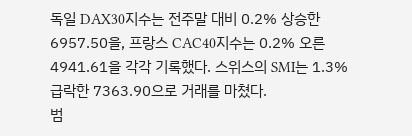독일 DAX30지수는 전주말 대비 0.2% 상승한 6957.50을, 프랑스 CAC40지수는 0.2% 오른 4941.61을 각각 기록했다. 스위스의 SMI는 1.3% 급락한 7363.90으로 거래를 마쳤다.
범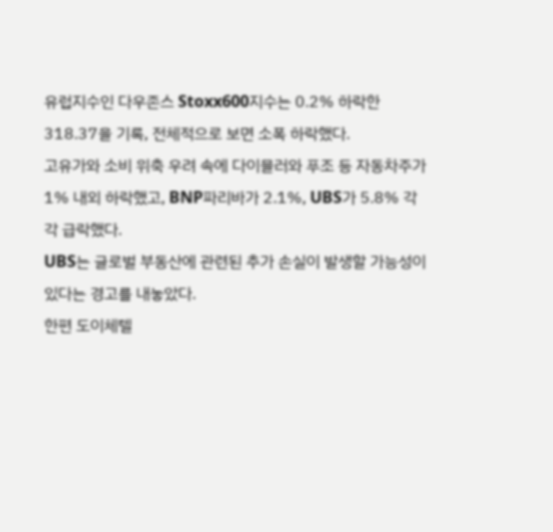유럽지수인 다우존스 Stoxx600지수는 0.2% 하락한 318.37을 기록, 전체적으로 보면 소폭 하락했다.
고유가와 소비 위축 우려 속에 다이믈러와 푸조 등 자동차주가 1% 내외 하락했고, BNP파리바가 2.1%, UBS가 5.8% 각각 급락했다.
UBS는 글로벌 부동산에 관련된 추가 손실이 발생할 가능성이 있다는 경고를 내놓았다.
한편 도이체텔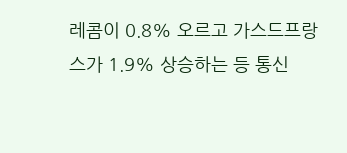레콤이 0.8% 오르고 가스드프랑스가 1.9% 상승하는 등 통신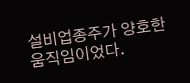설비업종주가 양호한 움직임이었다.